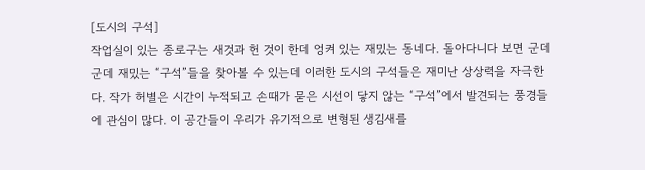[도시의 구석]
작업실이 있는 종로구는 새것과 헌 것이 한데 엉켜 있는 재밌는 동네다. 돌아다니다 보면 군데군데 재밌는 “구석”들을 찾아볼 수 있는데 이러한 도시의 구석들은 재미난 상상력을 자극한다. 작가 허별은 시간이 누적되고 손때가 묻은 시선이 닿지 않는 “구석”에서 발견되는 풍경들에 관심이 많다. 이 공간들이 우리가 유기적으로 변형된 생김새를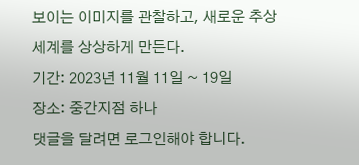보이는 이미지를 관찰하고, 새로운 추상세계를 상상하게 만든다.
기간: 2023년 11월 11일 ~ 19일
장소: 중간지점 하나
댓글을 달려면 로그인해야 합니다.